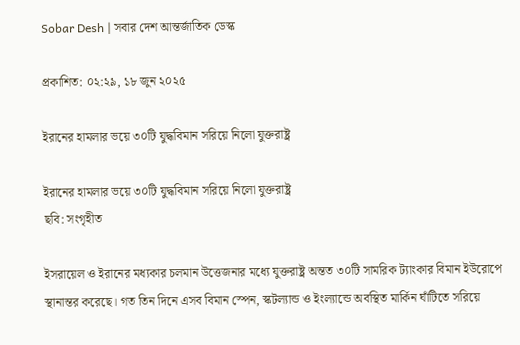Sobar Desh | সবার দেশ আন্তর্জাতিক ডেস্ক

প্রকাশিত: ০২:২৯, ১৮ জুন ২০২৫

ইরানের হামলার ভয়ে ৩০টি যুদ্ধবিমান সরিয়ে নিলো যুক্তরাষ্ট্র

ইরানের হামলার ভয়ে ৩০টি যুদ্ধবিমান সরিয়ে নিলো যুক্তরাষ্ট্র
ছবি: সংগৃহীত

ইসরায়েল ও ইরানের মধ্যকার চলমান উত্তেজনার মধ্যে যুক্তরাষ্ট্র অন্তত ৩০টি সামরিক ট্যাংকার বিমান ইউরোপে স্থানান্তর করেছে। গত তিন দিনে এসব বিমান স্পেন, স্কটল্যান্ড ও ইংল্যান্ডে অবস্থিত মার্কিন ঘাঁটিতে সরিয়ে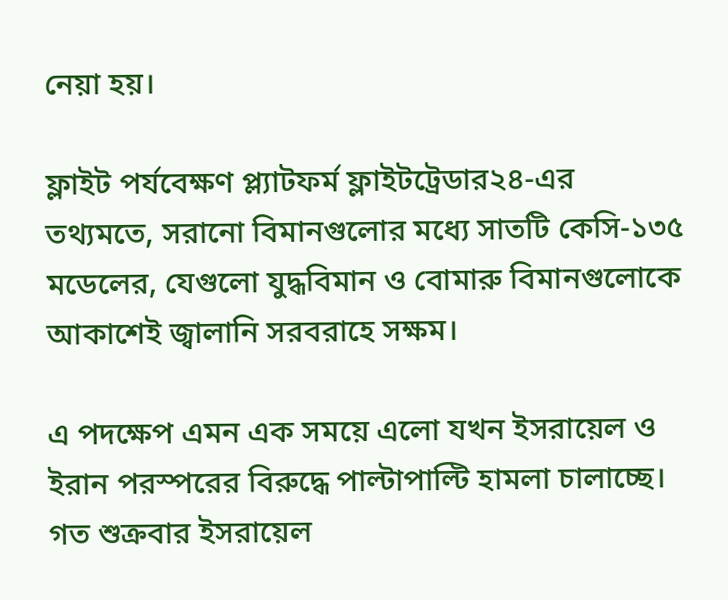নেয়া হয়।

ফ্লাইট পর্যবেক্ষণ প্ল্যাটফর্ম ফ্লাইটট্রেডার২৪-এর তথ্যমতে, সরানো বিমানগুলোর মধ্যে সাতটি কেসি-১৩৫ মডেলের, যেগুলো যুদ্ধবিমান ও বোমারু বিমানগুলোকে আকাশেই জ্বালানি সরবরাহে সক্ষম।

এ পদক্ষেপ এমন এক সময়ে এলো যখন ইসরায়েল ও ইরান পরস্পরের বিরুদ্ধে পাল্টাপাল্টি হামলা চালাচ্ছে। গত শুক্রবার ইসরায়েল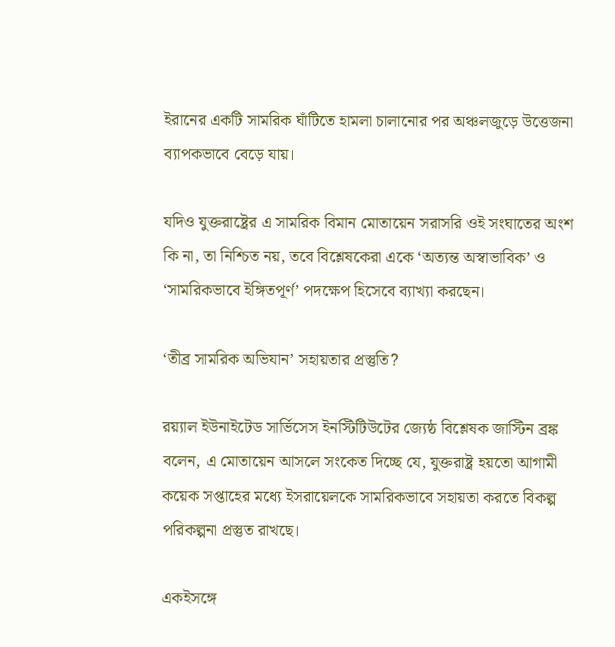ইরানের একটি সামরিক ঘাঁটিতে হামলা চালানোর পর অঞ্চলজুড়ে উত্তেজনা ব্যাপকভাবে বেড়ে যায়।

যদিও যুক্তরাষ্ট্রের এ সামরিক বিমান মোতায়েন সরাসরি ওই সংঘাতের অংশ কি না, তা নিশ্চিত নয়, তবে বিশ্লেষকেরা একে ‘অত্যন্ত অস্বাভাবিক’ ও ‘সামরিকভাবে ইঙ্গিতপূর্ণ’ পদক্ষেপ হিসেবে ব্যাখ্যা করছেন।

‘তীব্র সামরিক অভিযান’ সহায়তার প্রস্তুতি?

রয়্যাল ইউনাইটেড সার্ভিসেস ইনস্টিটিউটের জ্যেষ্ঠ বিশ্লেষক জাস্টিন ব্রঙ্ক বলেন, এ মোতায়েন আসলে সংকেত দিচ্ছে যে, যুক্তরাষ্ট্র হয়তো আগামী কয়েক সপ্তাহের মধ্যে ইসরায়েলকে সামরিকভাবে সহায়তা করতে বিকল্প পরিকল্পনা প্রস্তুত রাখছে।

একইসঙ্গে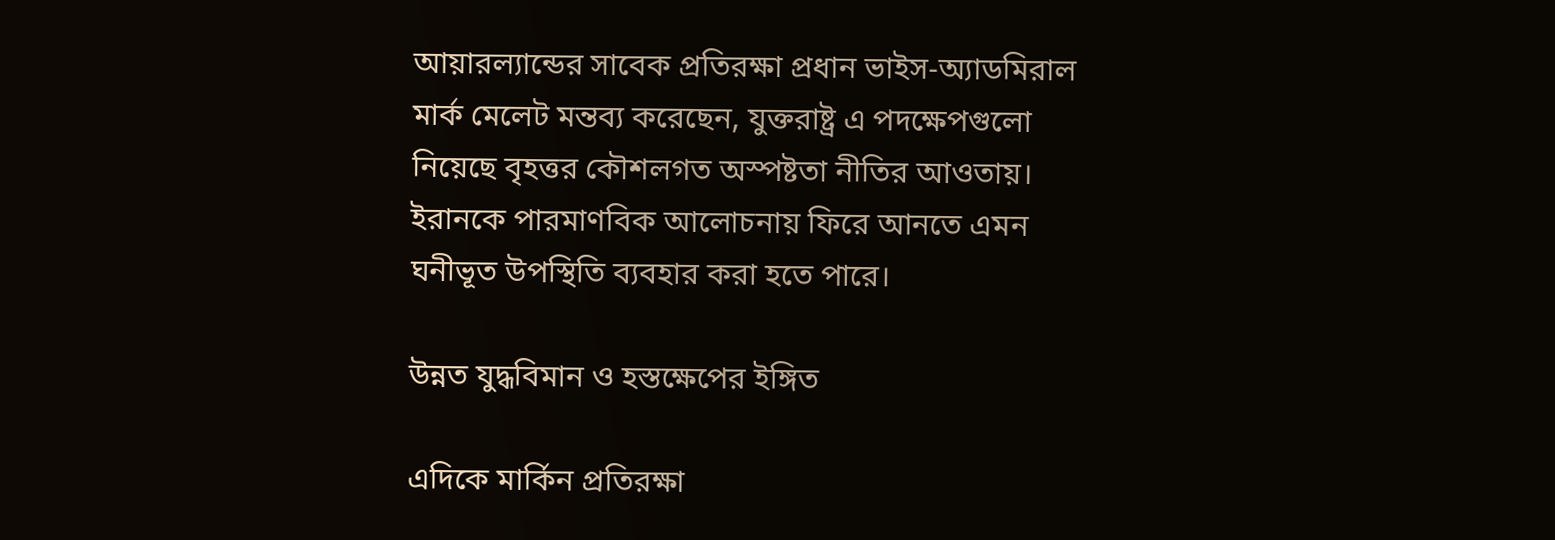আয়ারল্যান্ডের সাবেক প্রতিরক্ষা প্রধান ভাইস-অ্যাডমিরাল মার্ক মেলেট মন্তব্য করেছেন, যুক্তরাষ্ট্র এ পদক্ষেপগুলো নিয়েছে বৃহত্তর কৌশলগত অস্পষ্টতা নীতির আওতায়। ইরানকে পারমাণবিক আলোচনায় ফিরে আনতে এমন ঘনীভূত উপস্থিতি ব্যবহার করা হতে পারে।

উন্নত যুদ্ধবিমান ও হস্তক্ষেপের ইঙ্গিত

এদিকে মার্কিন প্রতিরক্ষা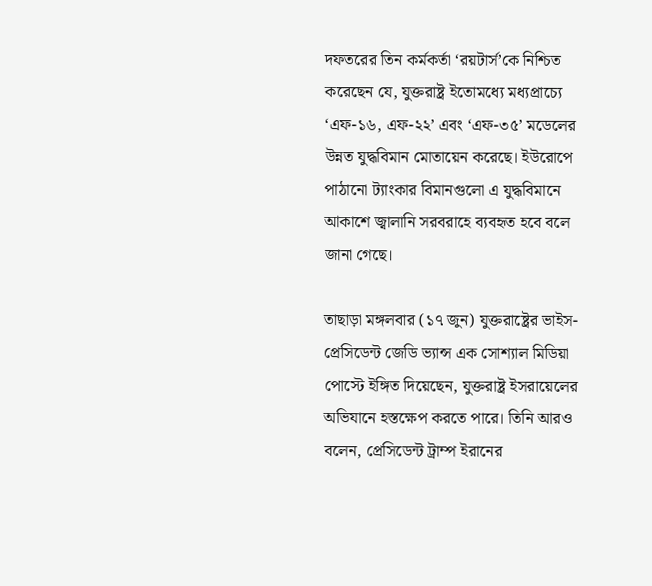দফতরের তিন কর্মকর্তা ‘রয়টার্স’কে নিশ্চিত করেছেন যে, যুক্তরাষ্ট্র ইতোমধ্যে মধ্যপ্রাচ্যে ‘এফ-১৬, এফ-২২’ এবং ‘এফ-৩৫’ মডেলের উন্নত যুদ্ধবিমান মোতায়েন করেছে। ইউরোপে পাঠানো ট্যাংকার বিমানগুলো এ যুদ্ধবিমানে আকাশে জ্বালানি সরবরাহে ব্যবহৃত হবে বলে জানা গেছে।

তাছাড়া মঙ্গলবার (১৭ জুন) যুক্তরাষ্ট্রের ভাইস-প্রেসিডেন্ট জেডি ভ্যান্স এক সোশ্যাল মিডিয়া পোস্টে ইঙ্গিত দিয়েছেন, যুক্তরাষ্ট্র ইসরায়েলের অভিযানে হস্তক্ষেপ করতে পারে। তিনি আরও বলেন, প্রেসিডেন্ট ট্রাম্প ইরানের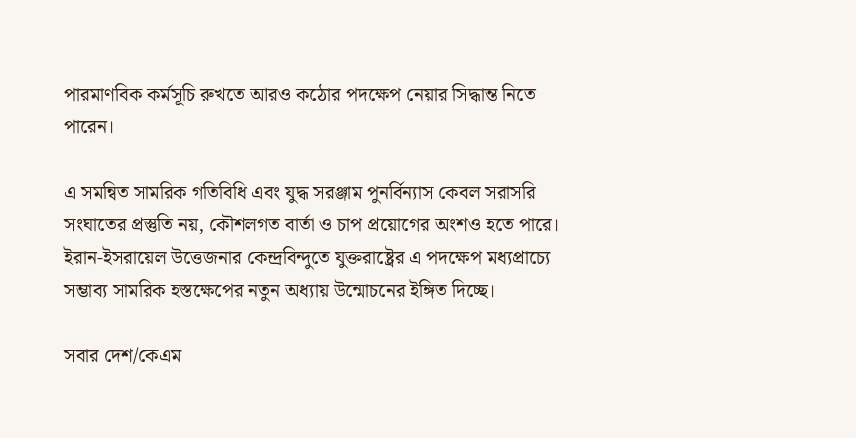পারমাণবিক কর্মসূচি রুখতে আরও কঠোর পদক্ষেপ নেয়ার সিদ্ধান্ত নিতে পারেন।

এ সমন্বিত সামরিক গতিবিধি এবং যুদ্ধ সরঞ্জাম পুনর্বিন্যাস কেবল সরাসরি সংঘাতের প্রস্তুতি নয়, কৌশলগত বার্তা ও চাপ প্রয়োগের অংশও হতে পারে। ইরান-ইসরায়েল উত্তেজনার কেন্দ্রবিন্দুতে যুক্তরাষ্ট্রের এ পদক্ষেপ মধ্যপ্রাচ্যে সম্ভাব্য সামরিক হস্তক্ষেপের নতুন অধ্যায় উন্মোচনের ইঙ্গিত দিচ্ছে।

সবার দেশ/কেএম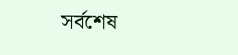সর্বশেষ